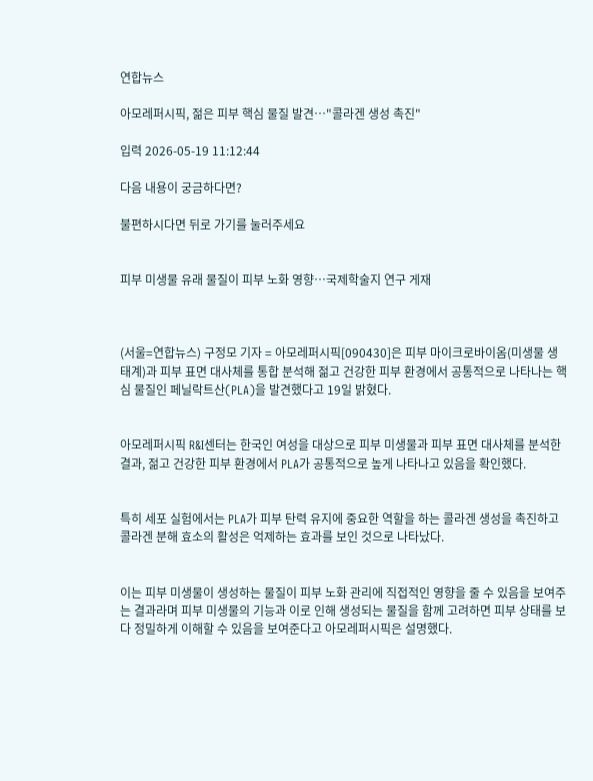연합뉴스

아모레퍼시픽, 젊은 피부 핵심 물질 발견…"콜라겐 생성 촉진"

입력 2026-05-19 11:12:44

다음 내용이 궁금하다면?

불편하시다면 뒤로 가기를 눌러주세요


피부 미생물 유래 물질이 피부 노화 영향…국제학술지 연구 게재



(서울=연합뉴스) 구정모 기자 = 아모레퍼시픽[090430]은 피부 마이크로바이옴(미생물 생태계)과 피부 표면 대사체를 통합 분석해 젊고 건강한 피부 환경에서 공통적으로 나타나는 핵심 물질인 페닐락트산(PLA)을 발견했다고 19일 밝혔다.


아모레퍼시픽 R&I센터는 한국인 여성을 대상으로 피부 미생물과 피부 표면 대사체를 분석한 결과, 젊고 건강한 피부 환경에서 PLA가 공통적으로 높게 나타나고 있음을 확인했다.


특히 세포 실험에서는 PLA가 피부 탄력 유지에 중요한 역할을 하는 콜라겐 생성을 촉진하고 콜라겐 분해 효소의 활성은 억제하는 효과를 보인 것으로 나타났다.


이는 피부 미생물이 생성하는 물질이 피부 노화 관리에 직접적인 영향을 줄 수 있음을 보여주는 결과라며 피부 미생물의 기능과 이로 인해 생성되는 물질을 함께 고려하면 피부 상태를 보다 정밀하게 이해할 수 있음을 보여준다고 아모레퍼시픽은 설명했다.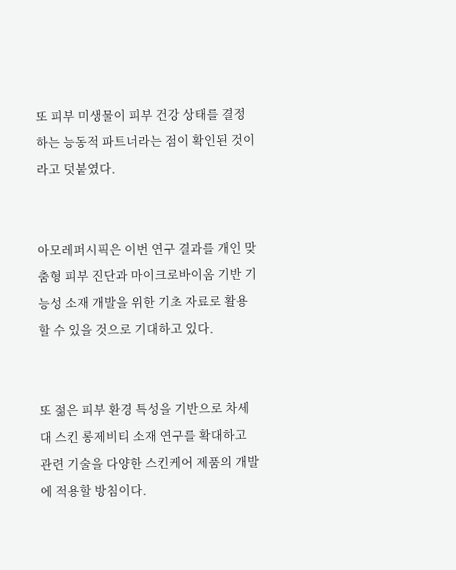또 피부 미생물이 피부 건강 상태를 결정하는 능동적 파트너라는 점이 확인된 것이라고 덧붙였다.


아모레퍼시픽은 이번 연구 결과를 개인 맞춤형 피부 진단과 마이크로바이옴 기반 기능성 소재 개발을 위한 기초 자료로 활용할 수 있을 것으로 기대하고 있다.


또 젊은 피부 환경 특성을 기반으로 차세대 스킨 롱제비티 소재 연구를 확대하고 관련 기술을 다양한 스킨케어 제품의 개발에 적용할 방침이다.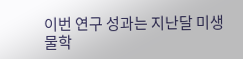이번 연구 성과는 지난달 미생물학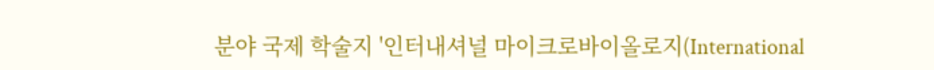분야 국제 학술지 '인터내셔널 마이크로바이올로지(International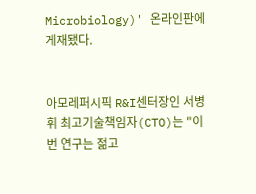Microbiology)' 온라인판에 게재됐다.


아모레퍼시픽 R&I센터장인 서병휘 최고기술책임자(CTO)는 "이번 연구는 젊고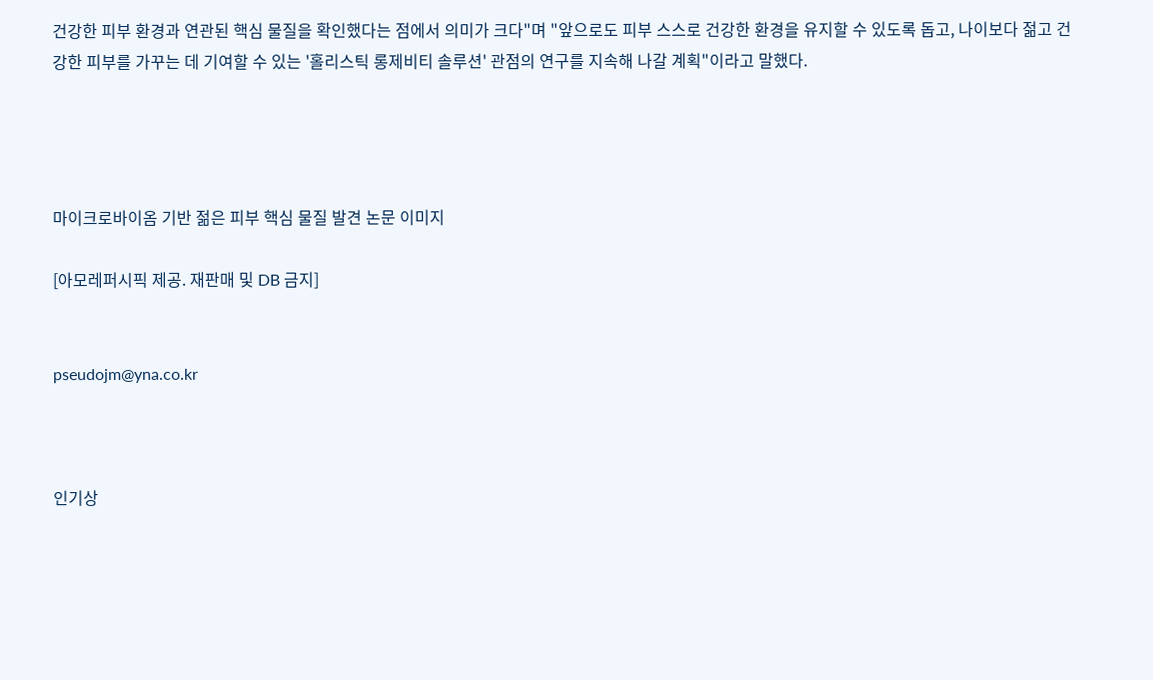건강한 피부 환경과 연관된 핵심 물질을 확인했다는 점에서 의미가 크다"며 "앞으로도 피부 스스로 건강한 환경을 유지할 수 있도록 돕고, 나이보다 젊고 건강한 피부를 가꾸는 데 기여할 수 있는 '홀리스틱 롱제비티 솔루션' 관점의 연구를 지속해 나갈 계획"이라고 말했다.




마이크로바이옴 기반 젊은 피부 핵심 물질 발견 논문 이미지

[아모레퍼시픽 제공. 재판매 및 DB 금지]


pseudojm@yna.co.kr



인기상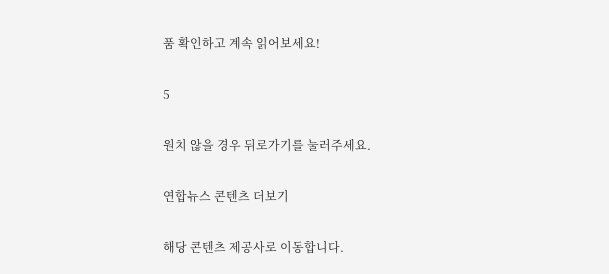품 확인하고 계속 읽어보세요!

5

원치 않을 경우 뒤로가기를 눌러주세요.

연합뉴스 콘텐츠 더보기

해당 콘텐츠 제공사로 이동합니다.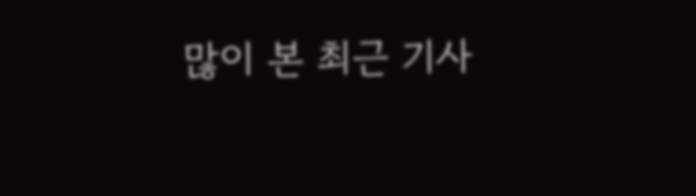많이 본 최근 기사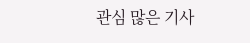관심 많은 기사